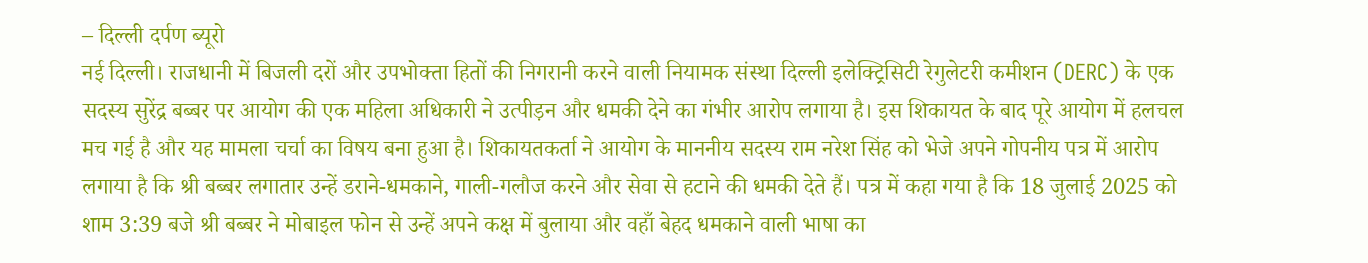– दिल्ली दर्पण ब्यूरो
नई दिल्ली। राजधानी में बिजली दरों और उपभोक्ता हितों की निगरानी करने वाली नियामक संस्था दिल्ली इलेक्ट्रिसिटी रेगुलेटरी कमीशन (DERC) के एक सदस्य सुरेंद्र बब्बर पर आयोग की एक महिला अधिकारी ने उत्पीड़न और धमकी देने का गंभीर आरोप लगाया है। इस शिकायत के बाद पूरे आयोग में हलचल मच गई है और यह मामला चर्चा का विषय बना हुआ है। शिकायतकर्ता ने आयोग के माननीय सदस्य राम नरेश सिंह को भेजे अपने गोपनीय पत्र में आरोप लगाया है कि श्री बब्बर लगातार उन्हें डराने-धमकाने, गाली-गलौज करने और सेवा से हटाने की धमकी देते हैं। पत्र में कहा गया है कि 18 जुलाई 2025 को शाम 3:39 बजे श्री बब्बर ने मोबाइल फोन से उन्हें अपने कक्ष में बुलाया और वहाँ बेहद धमकाने वाली भाषा का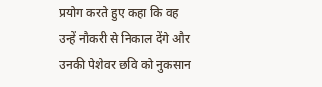प्रयोग करते हुए कहा कि वह उन्हें नौकरी से निकाल देंगे और उनकी पेशेवर छवि को नुकसान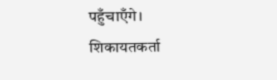पहुँचाएँगे।
शिकायतकर्ता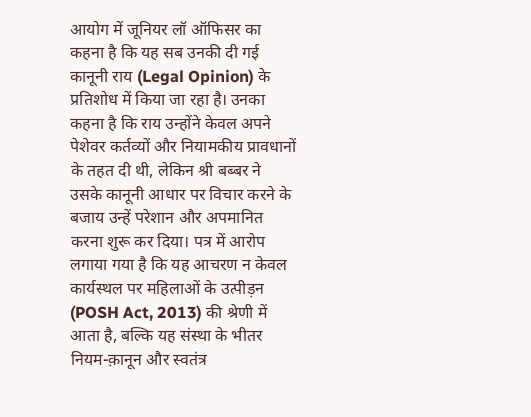आयोग में जूनियर लॉ ऑफिसर का कहना है कि यह सब उनकी दी गई कानूनी राय (Legal Opinion) के प्रतिशोध में किया जा रहा है। उनका कहना है कि राय उन्होंने केवल अपने पेशेवर कर्तव्यों और नियामकीय प्रावधानों के तहत दी थी, लेकिन श्री बब्बर ने उसके कानूनी आधार पर विचार करने के बजाय उन्हें परेशान और अपमानित करना शुरू कर दिया। पत्र में आरोप लगाया गया है कि यह आचरण न केवल कार्यस्थल पर महिलाओं के उत्पीड़न (POSH Act, 2013) की श्रेणी में आता है, बल्कि यह संस्था के भीतर नियम-क़ानून और स्वतंत्र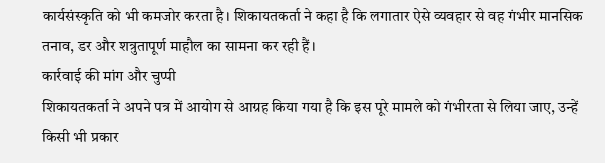कार्यसंस्कृति को भी कमजोर करता है। शिकायतकर्ता ने कहा है कि लगातार ऐसे व्यवहार से वह गंभीर मानसिक तनाव, डर और शत्रुतापूर्ण माहौल का सामना कर रही हैं।
कार्रवाई की मांग और चुप्पी
शिकायतकर्ता ने अपने पत्र में आयोग से आग्रह किया गया है कि इस पूरे मामले को गंभीरता से लिया जाए, उन्हें किसी भी प्रकार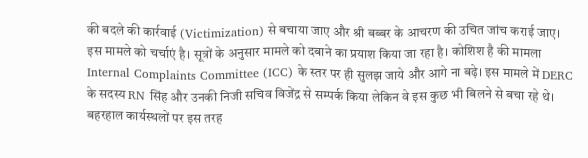की बदले की कार्रवाई (Victimization) से बचाया जाए और श्री बब्बर के आचरण की उचित जांच कराई जाए। इस मामले को चर्चाएं है। सूत्रों के अनुसार मामले को दबाने का प्रयाश किया जा रहा है। कोशिश है की मामला Internal Complaints Committee (ICC) के स्तर पर ही सुलझ जाये और आगे ना बढ़े। इस मामले में DERC के सदस्य RN सिंह और उनकी निजी सचिव विजेंद्र से सम्पर्क किया लेकिन वे इस कुछ भी बिलने से बचा रहे थे।
बहरहाल कार्यस्थलों पर इस तरह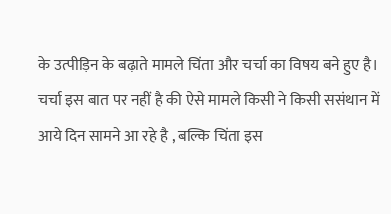के उत्पीड़िन के बढ़ाते मामले चिंता और चर्चा का विषय बने हुए है। चर्चा इस बात पर नहीं है की ऐसे मामले किसी ने किसी ससंथान में आये दिन सामने आ रहे है , बल्कि चिंता इस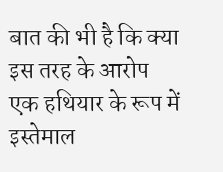बात की भी है कि क्या इस तरह के आरोप एक हथियार के रूप में इस्तेमाल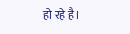हो रहे है।